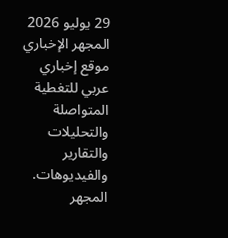29 يوليو 2026
المجهر الإخباري
موقع إخباري عربي للتغطية المتواصلة والتحليلات والتقارير والفيديوهات.
المجهر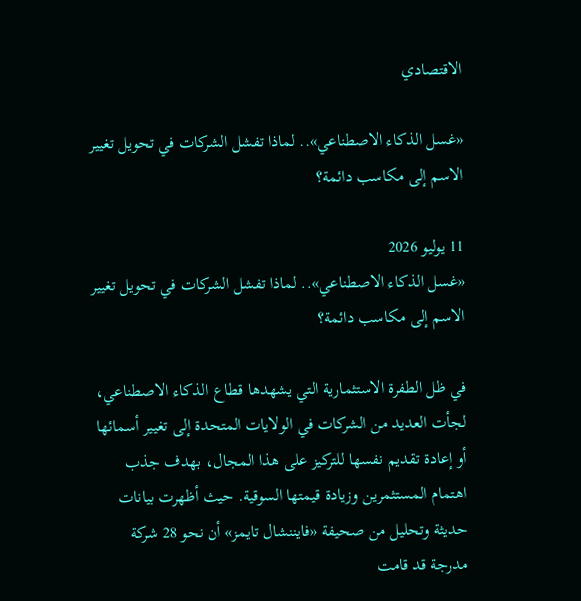الاقتصادي

«غسل الذكاء الاصطناعي».. لماذا تفشل الشركات في تحويل تغيير الاسم إلى مكاسب دائمة؟

11 يوليو 2026
«غسل الذكاء الاصطناعي».. لماذا تفشل الشركات في تحويل تغيير الاسم إلى مكاسب دائمة؟

في ظل الطفرة الاستثمارية التي يشهدها قطاع الذكاء الاصطناعي، لجأت العديد من الشركات في الولايات المتحدة إلى تغيير أسمائها أو إعادة تقديم نفسها للتركيز على هذا المجال، بهدف جذب اهتمام المستثمرين وزيادة قيمتها السوقية. حيث أظهرت بيانات حديثة وتحليل من صحيفة «فايننشال تايمز» أن نحو 28 شركة مدرجة قد قامت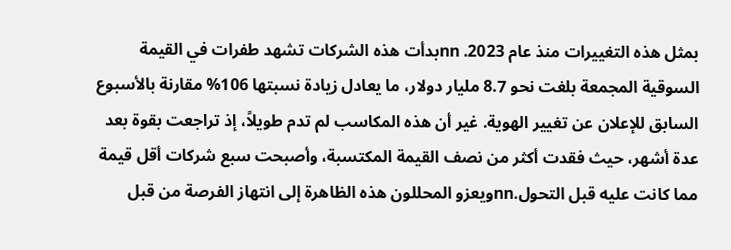بمثل هذه التغييرات منذ عام 2023. nnبدأت هذه الشركات تشهد طفرات في القيمة السوقية المجمعة بلغت نحو 8.7 مليار دولار، ما يعادل زيادة نسبتها 106% مقارنة بالأسبوع السابق للإعلان عن تغيير الهوية. غير أن هذه المكاسب لم تدم طويلاً، إذ تراجعت بقوة بعد عدة أشهر، حيث فقدت أكثر من نصف القيمة المكتسبة، وأصبحت سبع شركات أقل قيمة مما كانت عليه قبل التحول.nnويعزو المحللون هذه الظاهرة إلى انتهاز الفرصة من قبل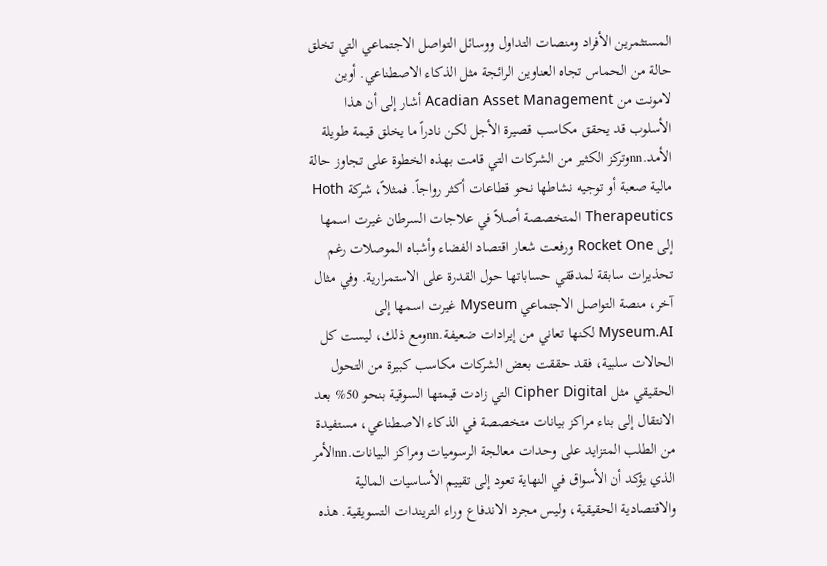المستثمرين الأفراد ومنصات التداول ووسائل التواصل الاجتماعي التي تخلق حالة من الحماس تجاه العناوين الرائجة مثل الذكاء الاصطناعي. أوين لامونت من Acadian Asset Management أشار إلى أن هذا الأسلوب قد يحقق مكاسب قصيرة الأجل لكن نادراً ما يخلق قيمة طويلة الأمد.nnوتركز الكثير من الشركات التي قامت بهذه الخطوة على تجاوز حالة مالية صعبة أو توجيه نشاطها نحو قطاعات أكثر رواجاً. فمثلاً، شركة Hoth Therapeutics المتخصصة أصلاً في علاجات السرطان غيرت اسمها إلى Rocket One ورفعت شعار اقتصاد الفضاء وأشباه الموصلات رغم تحذيرات سابقة لمدققي حساباتها حول القدرة على الاستمرارية. وفي مثال آخر، منصة التواصل الاجتماعي Myseum غيرت اسمها إلى Myseum.AI لكنها تعاني من إيرادات ضعيفة.nnومع ذلك، ليست كل الحالات سلبية، فقد حققت بعض الشركات مكاسب كبيرة من التحول الحقيقي مثل Cipher Digital التي زادت قيمتها السوقية بنحو 50% بعد الانتقال إلى بناء مراكز بيانات متخصصة في الذكاء الاصطناعي، مستفيدة من الطلب المتزايد على وحدات معالجة الرسوميات ومراكز البيانات.nnالأمر الذي يؤكد أن الأسواق في النهاية تعود إلى تقييم الأساسيات المالية والاقتصادية الحقيقية، وليس مجرد الاندفاع وراء التريندات التسويقية. هذه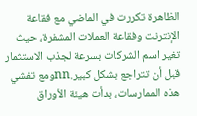الظاهرة تكررت في الماضي مع فقاعة الإنترنت وفقاعة العملات المشفرة، حيث تغير اسم الشركات بسرعة لجذب الاستثمار قبل أن تتراجع بشكل كبير.nnومع تفشي هذه الممارسات، بدأت هيئة الأوراق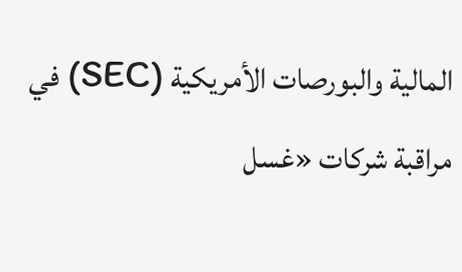المالية والبورصات الأمريكية (SEC) في مراقبة شركات «غسل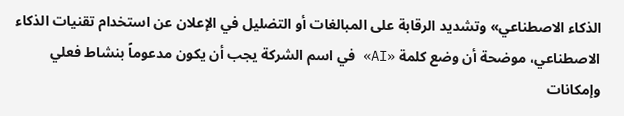الذكاء الاصطناعي» وتشديد الرقابة على المبالغات أو التضليل في الإعلان عن استخدام تقنيات الذكاء الاصطناعي، موضحة أن وضع كلمة «AI» في اسم الشركة يجب أن يكون مدعوماً بنشاط فعلي وإمكانات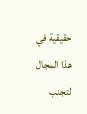حقيقية في هذا المجال لتجنب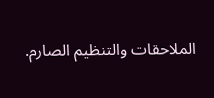الملاحقات والتنظيم الصارم.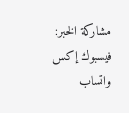مشاركة الخبر: فيسبوك إكس واتساب